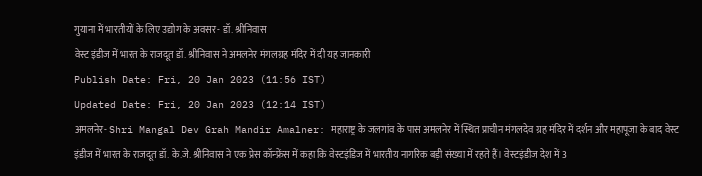गुयाना में भारतीयों के लिए उद्योग के अवसर- डॉ. श्रीनिवास
वेस्ट इंडीज में भारत के राजदूत डॉ. श्रीनिवास ने अमलनेर मंगलग्रह मंदिर में दी यह जानकारी
Publish Date: Fri, 20 Jan 2023 (11:56 IST)
Updated Date: Fri, 20 Jan 2023 (12:14 IST)
अमलनेर- Shri Mangal Dev Grah Mandir Amalner: महाराष्ट्र के जलगांव के पास अमलनेर में स्थित प्राचीन मंगलदेव ग्रह मंदिर में दर्शन और महापूजा के बाद वेस्ट इंडीज में भारत के राजदूत डॉ. के.जे. श्रीनिवास ने एक प्रेस कॉन्फ्रेंस में कहा कि वेस्टइंडिज में भारतीय नागरिक बड़ी संख्या में रहते हैं। वेस्टइंडीज देश में 3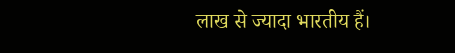लाख से ज्यादा भारतीय हैं।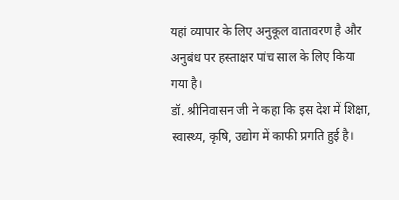यहां व्यापार के लिए अनुकूल वातावरण है और अनुबंध पर हस्ताक्षर पांच साल के लिए किया गया है।
डॉ. श्रीनिवासन जी ने कहा कि इस देश में शिक्षा, स्वास्थ्य, कृषि, उद्योग में काफी प्रगति हुई है।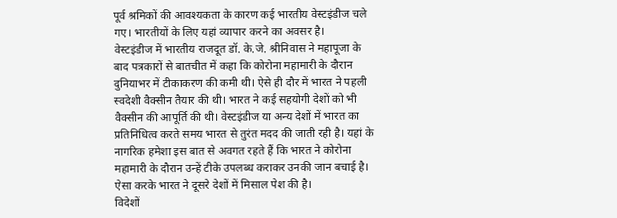पूर्व श्रमिकों की आवश्यकता के कारण कई भारतीय वेस्टइंडीज चले गए। भारतीयों के लिए यहां व्यापार करने का अवसर है।
वेस्टइंडीज में भारतीय राजदूत डॉ. के.जे. श्रीनिवास ने महापूजा के बाद पत्रकारों से बातचीत में कहा कि कोरोना महामारी के दौरान दुनियाभर में टीकाकरण की कमी थी। ऐसे ही दौर में भारत ने पहली स्वदेशी वैक्सीन तैयार की थी। भारत ने कई सहयोगी देशों को भी वैक्सीन की आपूर्ति की थी। वेस्टइंडीज या अन्य देशों में भारत का प्रतिनिधित्व करते समय भारत से तुरंत मदद की जाती रही है। यहां के नागरिक हमेशा इस बात से अवगत रहते हैं कि भारत ने कोरोना महामारी के दौरान उन्हें टीके उपलब्ध कराकर उनकी जान बचाई है। ऐसा करके भारत ने दूसरे देशों में मिसाल पेश की है।
विदेशों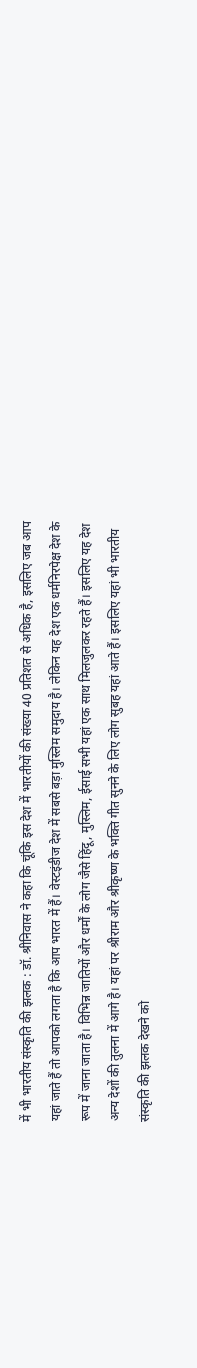में भी भारतीय संस्कृति की झलक : डॉ. श्रीनिवास ने कहा कि चूंकि इस देश में भारतीयों की संख्या 40 प्रतिशत से अधिक है, इसलिए जब आप यहां जाते हैं तो आपको लगता है कि आप भारत में हैं। वेस्टइंडीज देश में सबसे बड़ा मुस्लिम समुदाय है। लेकिन यह देश एक धर्मनिरपेक्ष देश के रूप में जाना जाता है। विभिन्न जातियों और धर्मों के लोग जैसे हिंदू, मुस्लिम, ईसाई सभी यहां एक साथ मिलजुलकर रहते हैं। इसलिए यह देश अन्य देशों की तुलना में आगे है। यहां पर श्रीराम और श्रीकृष्ण के भक्ति गीत सुनने के लिए लोग सुबह यहां आते हैं। इसलिए यहां भी भारतीय संस्कृति की झलक देखने को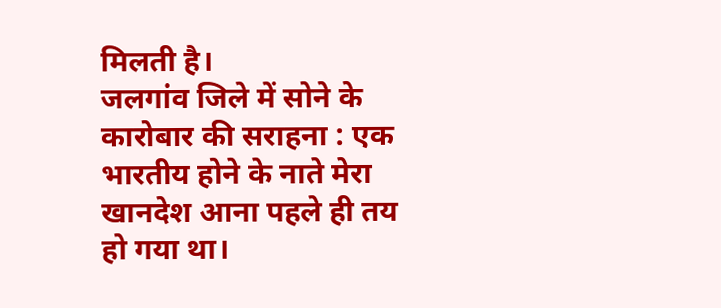मिलती है।
जलगांव जिले में सोने के कारोबार की सराहना : एक भारतीय होने के नाते मेरा खानदेश आना पहले ही तय हो गया था।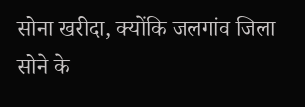सोना खरीदा, क्योंकि जलगांव जिला सोने के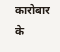कारोबार के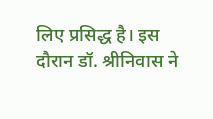लिए प्रसिद्ध है। इस दौरान डॉ. श्रीनिवास ने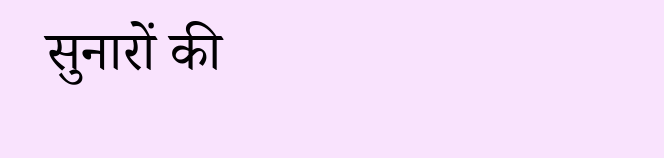सुनारों की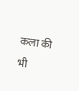कला की भी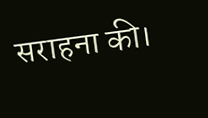सराहना की।